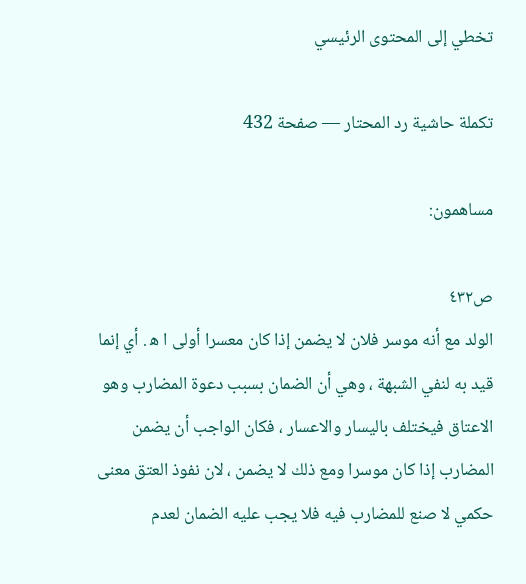تخطي إلى المحتوى الرئيسي

تكملة حاشية رد المحتار — صفحة 432

مساهمون:

ص٤٣٢
الولد مع أنه موسر فلان لا يضمن إذا كان معسرا أولى ا ه‍ . أي إنما قيد به لنفي الشبهة ، وهي أن الضمان بسبب دعوة المضارب وهو الاعتاق فيختلف باليسار والاعسار ، فكان الواجب أن يضمن المضارب إذا كان موسرا ومع ذلك لا يضمن ، لان نفوذ العتق معنى حكمي لا صنع للمضارب فيه فلا يجب عليه الضمان لعدم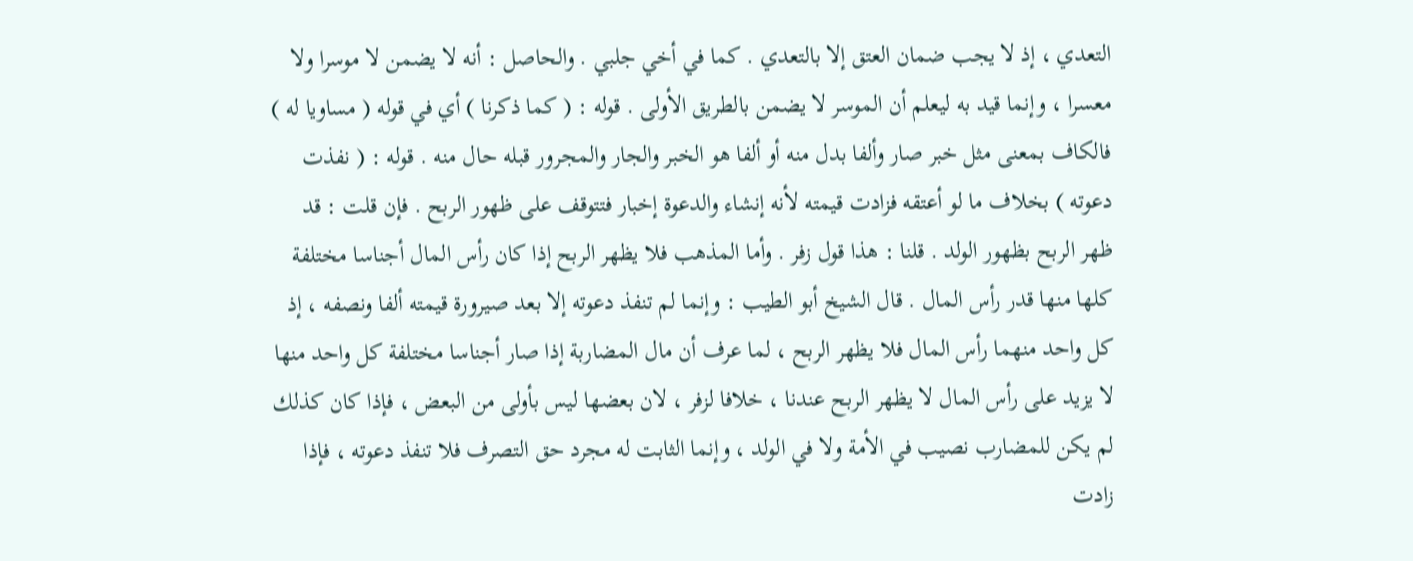التعدي ، إذ لا يجب ضمان العتق إلا بالتعدي . كما في أخي جلبي . والحاصل : أنه لا يضمن لا موسرا ولا معسرا ، وإنما قيد به ليعلم أن الموسر لا يضمن بالطريق الأولى . قوله : ( كما ذكرنا ) أي في قوله ( مساويا له ) فالكاف بمعنى مثل خبر صار وألفا بدل منه أو ألفا هو الخبر والجار والمجرور قبله حال منه . قوله : ( نفذت دعوته ) بخلاف ما لو أعتقه فزادت قيمته لأنه إنشاء والدعوة إخبار فتتوقف على ظهور الربح . فإن قلت : قد ظهر الربح بظهور الولد . قلنا : هذا قول زفر . وأما المذهب فلا يظهر الربح إذا كان رأس المال أجناسا مختلفة كلها منها قدر رأس المال . قال الشيخ أبو الطيب : وإنما لم تنفذ دعوته إلا بعد صيرورة قيمته ألفا ونصفه ، إذ كل واحد منهما رأس المال فلا يظهر الربح ، لما عرف أن مال المضاربة إذا صار أجناسا مختلفة كل واحد منها لا يزيد على رأس المال لا يظهر الربح عندنا ، خلافا لزفر ، لان بعضها ليس بأولى من البعض ، فإذا كان كذلك لم يكن للمضارب نصيب في الأمة ولا في الولد ، وإنما الثابت له مجرد حق التصرف فلا تنفذ دعوته ، فإذا زادت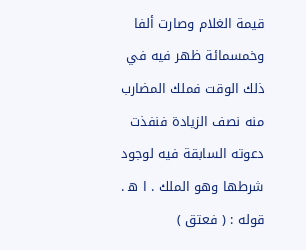قيمة الغلام وصارت ألفا وخمسمائة ظهر فيه في ذلك الوقت فملك المضارب منه نصف الزيادة فنفذت دعوته السابقة فيه لوجود شرطها وهو الملك . ا ه‍ . قوله : ( فعتق )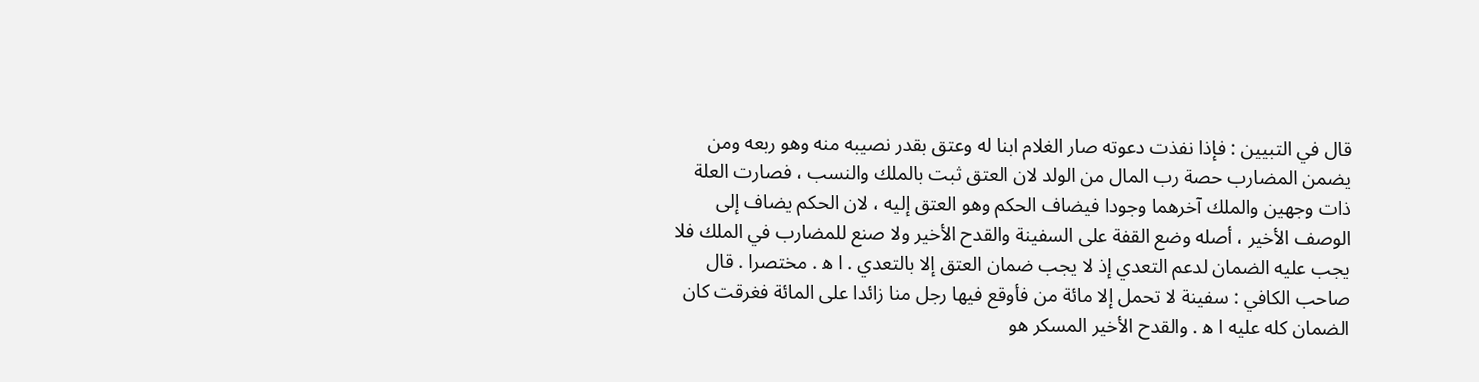قال في التبيين : فإذا نفذت دعوته صار الغلام ابنا له وعتق بقدر نصيبه منه وهو ربعه ومن يضمن المضارب حصة رب المال من الولد لان العتق ثبت بالملك والنسب ، فصارت العلة ذات وجهين والملك آخرهما وجودا فيضاف الحكم وهو العتق إليه ، لان الحكم يضاف إلى الوصف الأخير ، أصله وضع القفة على السفينة والقدح الأخير ولا صنع للمضارب في الملك فلا يجب عليه الضمان لدعم التعدي إذ لا يجب ضمان العتق إلا بالتعدي . ا ه‍ . مختصرا . قال صاحب الكافي : سفينة لا تحمل إلا مائة من فأوقع فيها رجل منا زائدا على المائة فغرقت كان الضمان كله عليه ا ه‍ . والقدح الأخير المسكر هو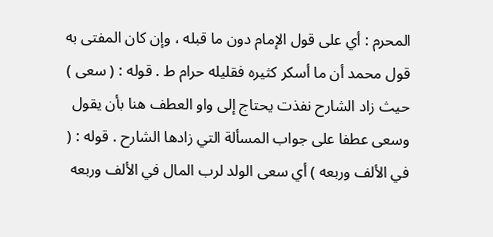المحرم : أي على قول الإمام دون ما قبله ، وإن كان المفتى به قول محمد أن ما أسكر كثيره فقليله حرام ط . قوله : ( سعى ) حيث زاد الشارح نفذت يحتاج إلى واو العطف هنا بأن يقول وسعى عطفا على جواب المسألة التي زادها الشارح . قوله : ( في الألف وربعه ) أي سعى الولد لرب المال في الألف وربعه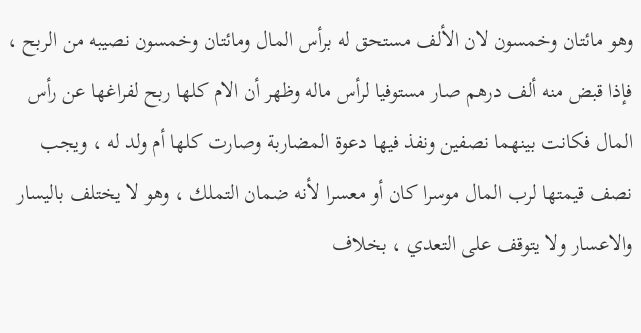وهو مائتان وخمسون لان الألف مستحق له برأس المال ومائتان وخمسون نصيبه من الربح ، فإذا قبض منه ألف درهم صار مستوفيا لرأس ماله وظهر أن الام كلها ربح لفراغها عن رأس المال فكانت بينهما نصفين ونفذ فيها دعوة المضاربة وصارت كلها أم ولد له ، ويجب نصف قيمتها لرب المال موسرا كان أو معسرا لأنه ضمان التملك ، وهو لا يختلف باليسار والاعسار ولا يتوقف على التعدي ، بخلاف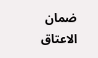ضمان الاعتاق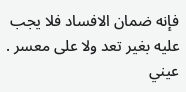فإنه ضمان الافساد فلا يجب عليه بغير تعد ولا على معسر . عيني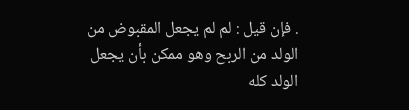. فإن قيل : لم لم يجعل المقبوض من الولد من الربح وهو ممكن بأن يجعل الولد كله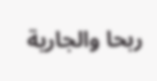ربحا والجارية